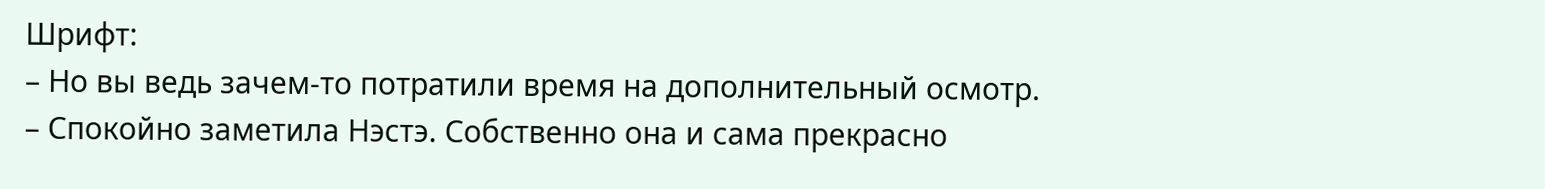Шрифт:
– Но вы ведь зачем-то потратили время на дополнительный осмотр.
– Спокойно заметила Нэстэ. Собственно она и сама прекрасно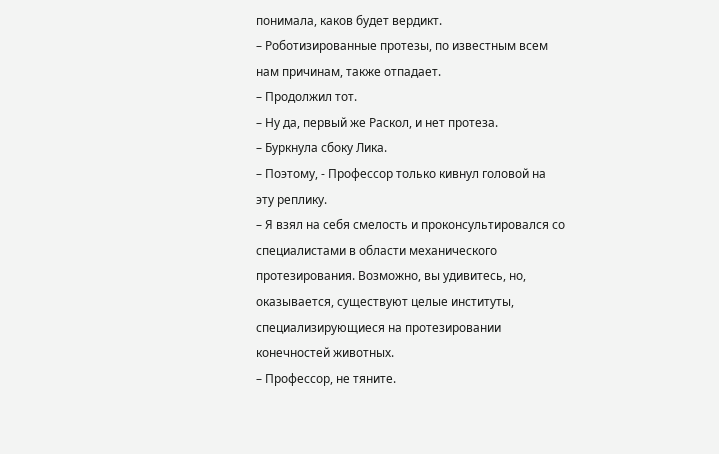понимала, каков будет вердикт.
– Роботизированные протезы, по известным всем нам причинам, также отпадает.
– Продолжил тот.
– Ну да, первый же Раскол, и нет протеза.
– Буркнула сбоку Лика.
– Поэтому, - Профессор только кивнул головой на эту реплику.
– Я взял на себя смелость и проконсультировался со специалистами в области механического протезирования. Возможно, вы удивитесь, но, оказывается, существуют целые институты, специализирующиеся на протезировании конечностей животных.
– Профессор, не тяните.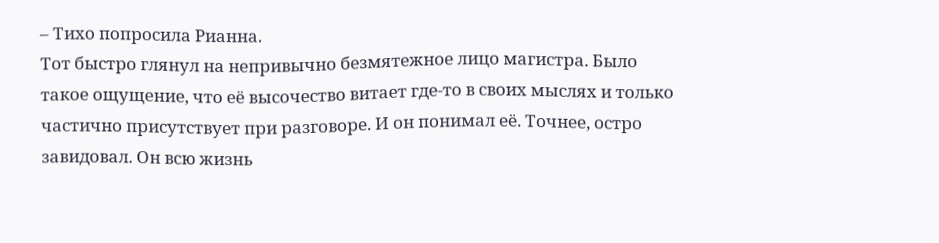– Тихо попросила Рианна.
Тот быстро глянул на непривычно безмятежное лицо магистра. Было такое ощущение, что её высочество витает где-то в своих мыслях и только частично присутствует при разговоре. И он понимал её. Точнее, остро завидовал. Он всю жизнь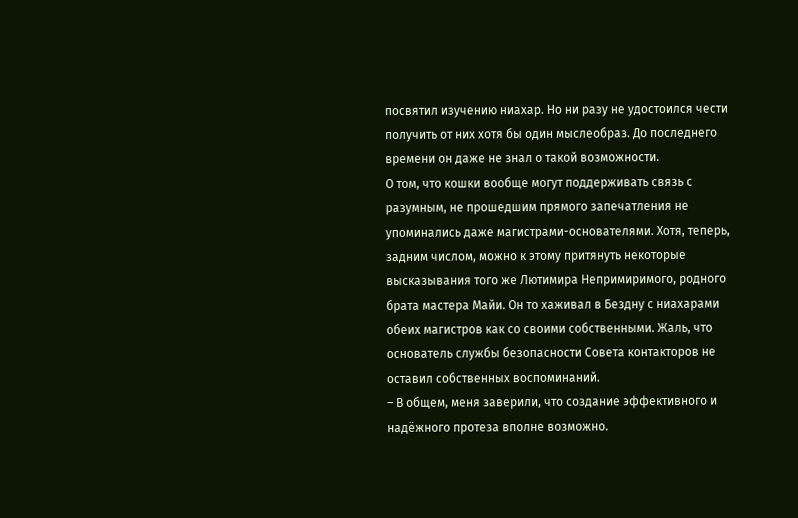посвятил изучению ниахар. Но ни разу не удостоился чести получить от них хотя бы один мыслеобраз. До последнего времени он даже не знал о такой возможности.
О том, что кошки вообще могут поддерживать связь с разумным, не прошедшим прямого запечатления не упоминались даже магистрами-основателями. Хотя, теперь, задним числом, можно к этому притянуть некоторые высказывания того же Лютимира Непримиримого, родного брата мастера Майи. Он то хаживал в Бездну с ниахарами обеих магистров как со своими собственными. Жаль, что основатель службы безопасности Совета контакторов не оставил собственных воспоминаний.
– В общем, меня заверили, что создание эффективного и надёжного протеза вполне возможно.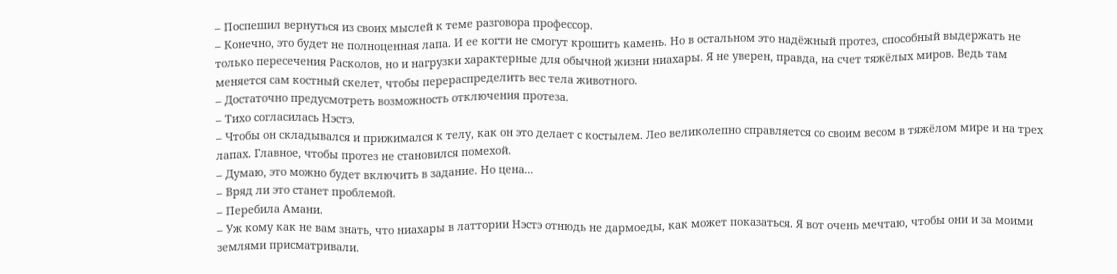– Поспешил вернуться из своих мыслей к теме разговора профессор.
– Конечно, это будет не полноценная лапа. И ее когти не смогут крошить камень. Но в остальном это надёжный протез, способный выдержать не только пересечения Расколов, но и нагрузки характерные для обычной жизни ниахары. Я не уверен, правда, на счет тяжёлых миров. Ведь там меняется сам костный скелет, чтобы перераспределить вес тела животного.
– Достаточно предусмотреть возможность отключения протеза.
– Тихо согласилась Нэстэ.
– Чтобы он складывался и прижимался к телу, как он это делает с костылем. Лео великолепно справляется со своим весом в тяжёлом мире и на трех лапах. Главное, чтобы протез не становился помехой.
– Думаю, это можно будет включить в задание. Но цена...
– Вряд ли это станет проблемой.
– Перебила Амани.
– Уж кому как не вам знать, что ниахары в латтории Нэстэ отнюдь не дармоеды, как может показаться. Я вот очень мечтаю, чтобы они и за моими землями присматривали.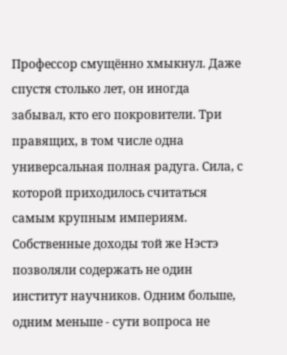Профессор смущённо хмыкнул. Даже спустя столько лет, он иногда забывал, кто его покровители. Три правящих, в том числе одна универсальная полная радуга. Сила, с которой приходилось считаться самым крупным империям. Собственные доходы той же Нэстэ позволяли содержать не один институт научников. Одним больше, одним меньше - сути вопроса не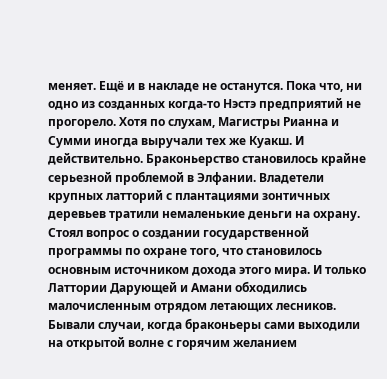меняет. Ещё и в накладе не останутся. Пока что, ни одно из созданных когда-то Нэстэ предприятий не прогорело. Хотя по слухам, Магистры Рианна и Сумми иногда выручали тех же Куакш. И действительно. Браконьерство становилось крайне серьезной проблемой в Элфании. Владетели крупных латторий с плантациями зонтичных деревьев тратили немаленькие деньги на охрану. Стоял вопрос о создании государственной программы по охране того, что становилось основным источником дохода этого мира. И только Латтории Дарующей и Амани обходились малочисленным отрядом летающих лесников. Бывали случаи, когда браконьеры сами выходили на открытой волне с горячим желанием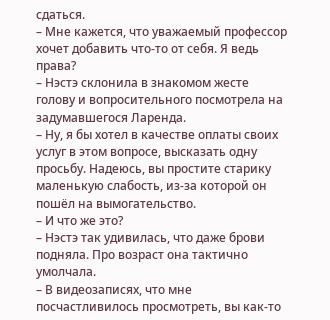сдаться.
– Мне кажется, что уважаемый профессор хочет добавить что-то от себя. Я ведь права?
– Нэстэ склонила в знакомом жесте голову и вопросительного посмотрела на задумавшегося Ларенда.
– Ну, я бы хотел в качестве оплаты своих услуг в этом вопросе, высказать одну просьбу. Надеюсь, вы простите старику маленькую слабость, из-за которой он пошёл на вымогательство.
– И что же это?
– Нэстэ так удивилась, что даже брови подняла. Про возраст она тактично умолчала.
– В видеозаписях, что мне посчастливилось просмотреть, вы как-то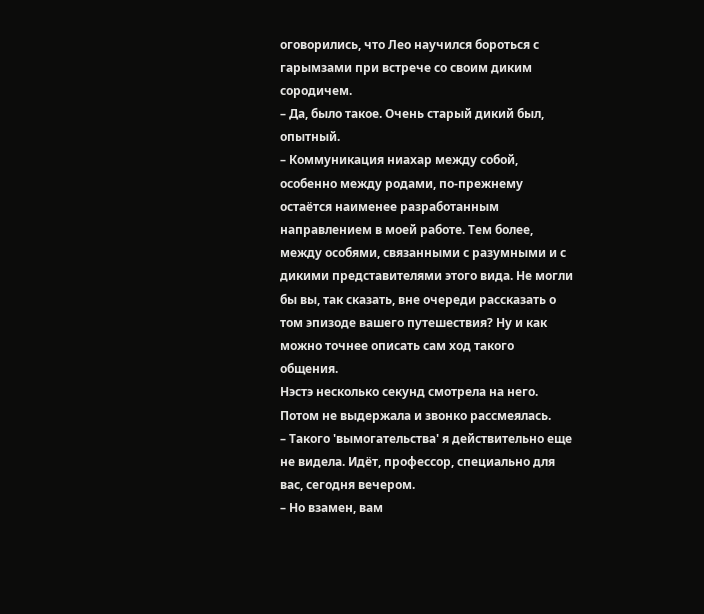оговорились, что Лео научился бороться с гарымзами при встрече со своим диким сородичем.
– Да, было такое. Очень старый дикий был, опытный.
– Коммуникация ниахар между собой, особенно между родами, по-прежнему остаётся наименее разработанным направлением в моей работе. Тем более, между особями, связанными с разумными и с дикими представителями этого вида. Не могли бы вы, так сказать, вне очереди рассказать о том эпизоде вашего путешествия? Ну и как можно точнее описать сам ход такого общения.
Нэстэ несколько секунд смотрела на него. Потом не выдержала и звонко рассмеялась.
– Такого 'вымогательства' я действительно еще не видела. Идёт, профессор, специально для вас, сегодня вечером.
– Но взамен, вам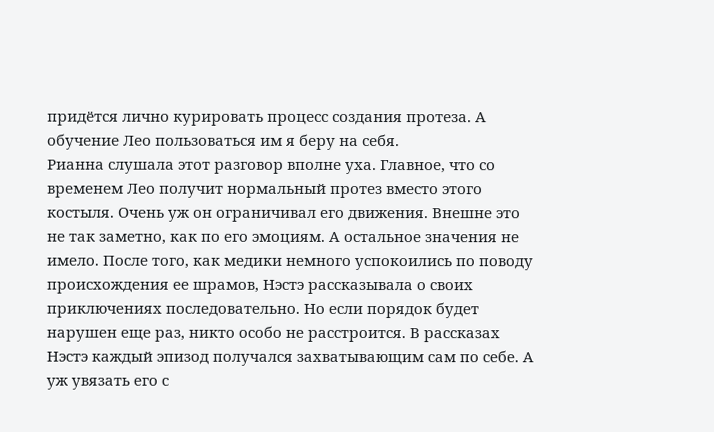придётся лично курировать процесс создания протеза. А обучение Лео пользоваться им я беру на себя.
Рианна слушала этот разговор вполне уха. Главное, что со временем Лео получит нормальный протез вместо этого костыля. Очень уж он ограничивал его движения. Внешне это не так заметно, как по его эмоциям. А остальное значения не имело. После того, как медики немного успокоились по поводу происхождения ее шрамов, Нэстэ рассказывала о своих приключениях последовательно. Но если порядок будет нарушен еще раз, никто особо не расстроится. В рассказах Нэстэ каждый эпизод получался захватывающим сам по себе. А уж увязать его с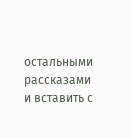остальными рассказами и вставить с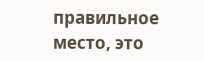правильное место, это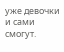уже девочки и сами смогут.